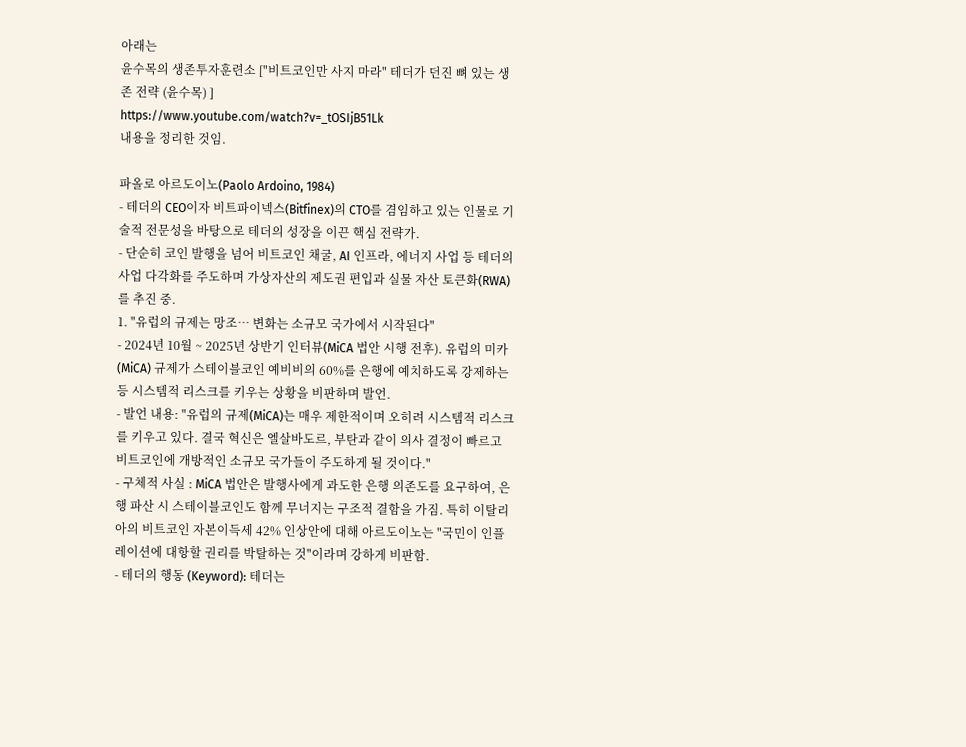아래는
윤수목의 생존투자훈련소 ["비트코인만 사지 마라" 테더가 던진 뼈 있는 생존 전략 (윤수목) ]
https://www.youtube.com/watch?v=_tOSIjB51Lk
내용을 정리한 것임.

파올로 아르도이노(Paolo Ardoino, 1984)
- 테더의 CEO이자 비트파이넥스(Bitfinex)의 CTO를 겸임하고 있는 인물로 기술적 전문성을 바탕으로 테더의 성장을 이끈 핵심 전략가.
- 단순히 코인 발행을 넘어 비트코인 채굴, AI 인프라, 에너지 사업 등 테더의 사업 다각화를 주도하며 가상자산의 제도권 편입과 실물 자산 토큰화(RWA)를 추진 중.
1. "유럽의 규제는 망조… 변화는 소규모 국가에서 시작된다"
- 2024년 10월 ~ 2025년 상반기 인터뷰(MiCA 법안 시행 전후). 유럽의 미카(MiCA) 규제가 스테이블코인 예비비의 60%를 은행에 예치하도록 강제하는 등 시스템적 리스크를 키우는 상황을 비판하며 발언.
- 발언 내용: "유럽의 규제(MiCA)는 매우 제한적이며 오히려 시스템적 리스크를 키우고 있다. 결국 혁신은 엘살바도르, 부탄과 같이 의사 결정이 빠르고 비트코인에 개방적인 소규모 국가들이 주도하게 될 것이다."
- 구체적 사실 : MiCA 법안은 발행사에게 과도한 은행 의존도를 요구하여, 은행 파산 시 스테이블코인도 함께 무너지는 구조적 결함을 가짐. 특히 이탈리아의 비트코인 자본이득세 42% 인상안에 대해 아르도이노는 "국민이 인플레이션에 대항할 권리를 박탈하는 것"이라며 강하게 비판함.
- 테더의 행동 (Keyword): 테더는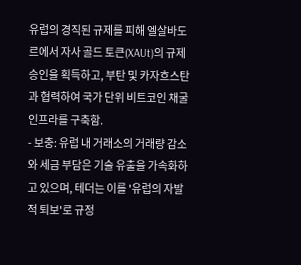유럽의 경직된 규제를 피해 엘살바도르에서 자사 골드 토큰(XAUt)의 규제 승인을 획득하고, 부탄 및 카자흐스탄과 협력하여 국가 단위 비트코인 채굴 인프라를 구축함.
- 보충: 유럽 내 거래소의 거래량 감소와 세금 부담은 기술 유출을 가속화하고 있으며, 테더는 이를 '유럽의 자발적 퇴보'로 규정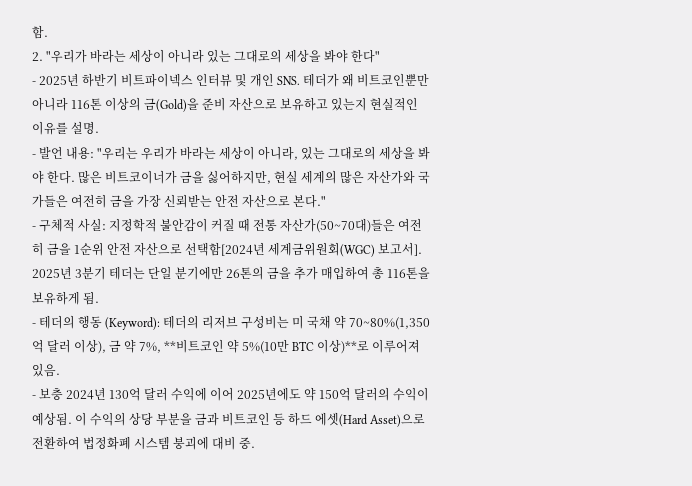함.
2. "우리가 바라는 세상이 아니라 있는 그대로의 세상을 봐야 한다"
- 2025년 하반기 비트파이넥스 인터뷰 및 개인 SNS. 테더가 왜 비트코인뿐만 아니라 116톤 이상의 금(Gold)을 준비 자산으로 보유하고 있는지 현실적인 이유를 설명.
- 발언 내용: "우리는 우리가 바라는 세상이 아니라, 있는 그대로의 세상을 봐야 한다. 많은 비트코이너가 금을 싫어하지만, 현실 세계의 많은 자산가와 국가들은 여전히 금을 가장 신뢰받는 안전 자산으로 본다."
- 구체적 사실: 지정학적 불안감이 커질 때 전통 자산가(50~70대)들은 여전히 금을 1순위 안전 자산으로 선택함[2024년 세계금위원회(WGC) 보고서]. 2025년 3분기 테더는 단일 분기에만 26톤의 금을 추가 매입하여 총 116톤을 보유하게 됨.
- 테더의 행동 (Keyword): 테더의 리저브 구성비는 미 국채 약 70~80%(1,350억 달러 이상), 금 약 7%, **비트코인 약 5%(10만 BTC 이상)**로 이루어져 있음.
- 보충 2024년 130억 달러 수익에 이어 2025년에도 약 150억 달러의 수익이 예상됨. 이 수익의 상당 부분을 금과 비트코인 등 하드 에셋(Hard Asset)으로 전환하여 법정화폐 시스템 붕괴에 대비 중.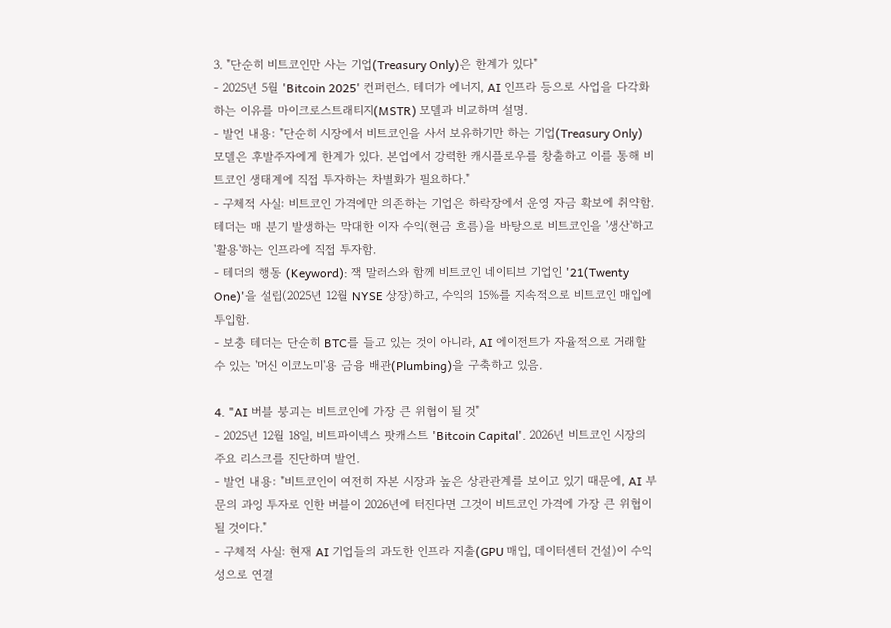3. "단순히 비트코인만 사는 기업(Treasury Only)은 한계가 있다"
- 2025년 5월 'Bitcoin 2025' 컨퍼런스. 테더가 에너지, AI 인프라 등으로 사업을 다각화하는 이유를 마이크로스트래티지(MSTR) 모델과 비교하며 설명.
- 발언 내용: "단순히 시장에서 비트코인을 사서 보유하기만 하는 기업(Treasury Only) 모델은 후발주자에게 한계가 있다. 본업에서 강력한 캐시플로우를 창출하고 이를 통해 비트코인 생태계에 직접 투자하는 차별화가 필요하다."
- 구체적 사실: 비트코인 가격에만 의존하는 기업은 하락장에서 운영 자금 확보에 취약함. 테더는 매 분기 발생하는 막대한 이자 수익(현금 흐름)을 바탕으로 비트코인을 '생산'하고 '활용'하는 인프라에 직접 투자함.
- 테더의 행동 (Keyword): 잭 말러스와 함께 비트코인 네이티브 기업인 '21(Twenty One)'을 설립(2025년 12월 NYSE 상장)하고, 수익의 15%를 지속적으로 비트코인 매입에 투입함.
- 보충 테더는 단순히 BTC를 들고 있는 것이 아니라, AI 에이전트가 자율적으로 거래할 수 있는 '머신 이코노미'용 금융 배관(Plumbing)을 구축하고 있음.

4. "AI 버블 붕괴는 비트코인에 가장 큰 위협이 될 것"
- 2025년 12월 18일, 비트파이넥스 팟캐스트 'Bitcoin Capital'. 2026년 비트코인 시장의 주요 리스크를 진단하며 발언.
- 발언 내용: "비트코인이 여전히 자본 시장과 높은 상관관계를 보이고 있기 때문에, AI 부문의 과잉 투자로 인한 버블이 2026년에 터진다면 그것이 비트코인 가격에 가장 큰 위협이 될 것이다."
- 구체적 사실: 현재 AI 기업들의 과도한 인프라 지출(GPU 매입, 데이터센터 건설)이 수익성으로 연결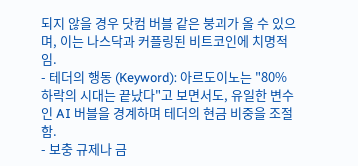되지 않을 경우 닷컴 버블 같은 붕괴가 올 수 있으며, 이는 나스닥과 커플링된 비트코인에 치명적임.
- 테더의 행동 (Keyword): 아르도이노는 "80% 하락의 시대는 끝났다"고 보면서도, 유일한 변수인 AI 버블을 경계하며 테더의 현금 비중을 조절함.
- 보충 규제나 금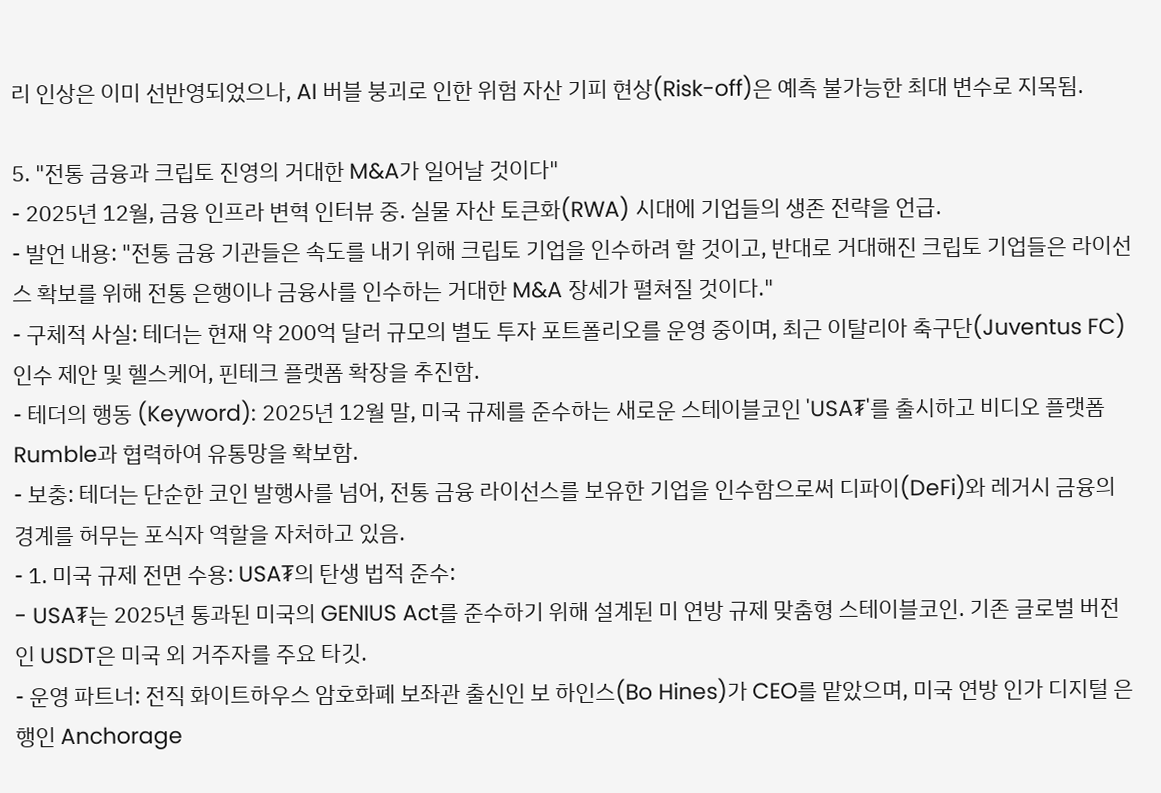리 인상은 이미 선반영되었으나, AI 버블 붕괴로 인한 위험 자산 기피 현상(Risk-off)은 예측 불가능한 최대 변수로 지목됨.

5. "전통 금융과 크립토 진영의 거대한 M&A가 일어날 것이다"
- 2025년 12월, 금융 인프라 변혁 인터뷰 중. 실물 자산 토큰화(RWA) 시대에 기업들의 생존 전략을 언급.
- 발언 내용: "전통 금융 기관들은 속도를 내기 위해 크립토 기업을 인수하려 할 것이고, 반대로 거대해진 크립토 기업들은 라이선스 확보를 위해 전통 은행이나 금융사를 인수하는 거대한 M&A 장세가 펼쳐질 것이다."
- 구체적 사실: 테더는 현재 약 200억 달러 규모의 별도 투자 포트폴리오를 운영 중이며, 최근 이탈리아 축구단(Juventus FC) 인수 제안 및 헬스케어, 핀테크 플랫폼 확장을 추진함.
- 테더의 행동 (Keyword): 2025년 12월 말, 미국 규제를 준수하는 새로운 스테이블코인 'USA₮'를 출시하고 비디오 플랫폼 Rumble과 협력하여 유통망을 확보함.
- 보충: 테더는 단순한 코인 발행사를 넘어, 전통 금융 라이선스를 보유한 기업을 인수함으로써 디파이(DeFi)와 레거시 금융의 경계를 허무는 포식자 역할을 자처하고 있음.
- 1. 미국 규제 전면 수용: USA₮의 탄생 법적 준수:
- USA₮는 2025년 통과된 미국의 GENIUS Act를 준수하기 위해 설계된 미 연방 규제 맞춤형 스테이블코인. 기존 글로벌 버전인 USDT은 미국 외 거주자를 주요 타깃.
- 운영 파트너: 전직 화이트하우스 암호화폐 보좌관 출신인 보 하인스(Bo Hines)가 CEO를 맡았으며, 미국 연방 인가 디지털 은행인 Anchorage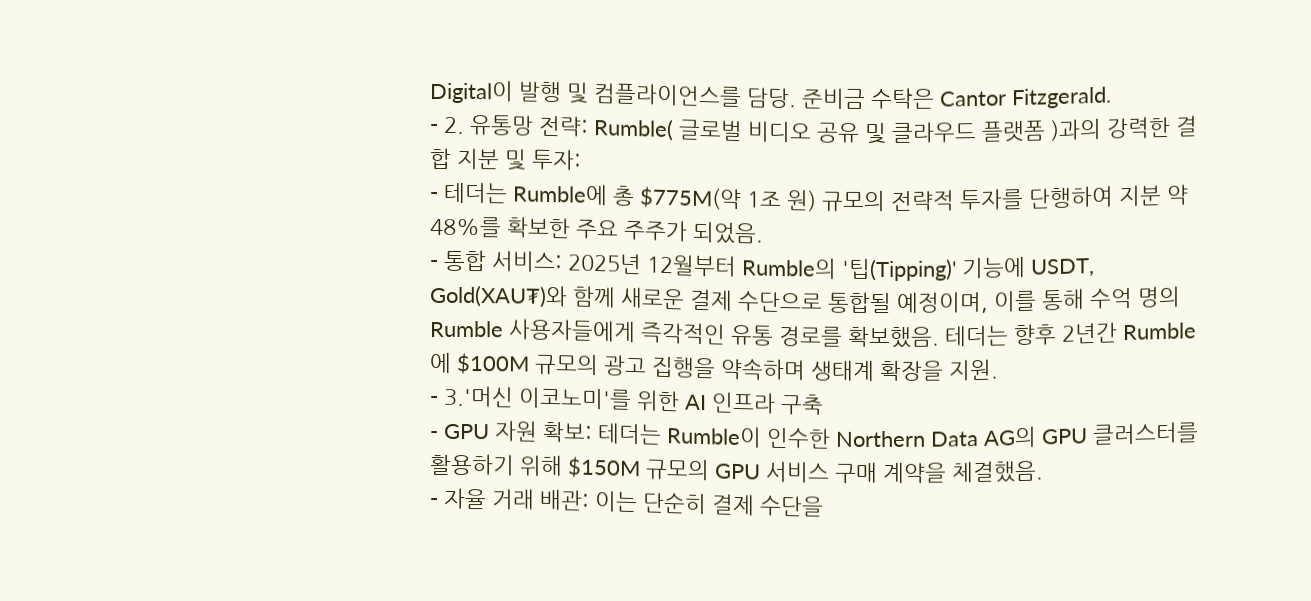Digital이 발행 및 컴플라이언스를 담당. 준비금 수탁은 Cantor Fitzgerald.
- 2. 유통망 전략: Rumble( 글로벌 비디오 공유 및 클라우드 플랫폼 )과의 강력한 결합 지분 및 투자:
- 테더는 Rumble에 총 $775M(약 1조 원) 규모의 전략적 투자를 단행하여 지분 약 48%를 확보한 주요 주주가 되었음.
- 통합 서비스: 2025년 12월부터 Rumble의 '팁(Tipping)' 기능에 USDT, Gold(XAU₮)와 함께 새로운 결제 수단으로 통합될 예정이며, 이를 통해 수억 명의 Rumble 사용자들에게 즉각적인 유통 경로를 확보했음. 테더는 향후 2년간 Rumble에 $100M 규모의 광고 집행을 약속하며 생태계 확장을 지원.
- 3.'머신 이코노미'를 위한 AI 인프라 구축
- GPU 자원 확보: 테더는 Rumble이 인수한 Northern Data AG의 GPU 클러스터를 활용하기 위해 $150M 규모의 GPU 서비스 구매 계약을 체결했음.
- 자율 거래 배관: 이는 단순히 결제 수단을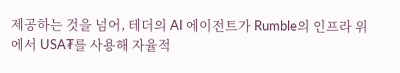제공하는 것을 넘어, 테더의 AI 에이전트가 Rumble의 인프라 위에서 USA₮를 사용해 자율적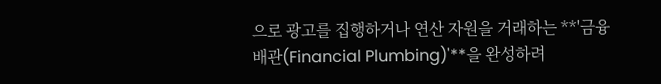으로 광고를 집행하거나 연산 자원을 거래하는 **'금융 배관(Financial Plumbing)'**을 완성하려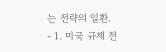는 전략의 일환.
- 1. 미국 규제 전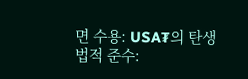면 수용: USA₮의 탄생 법적 준수: